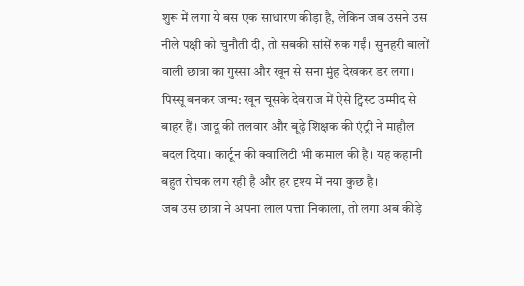शुरू में लगा ये बस एक साधारण कीड़ा है, लेकिन जब उसने उस नीले पक्षी को चुनौती दी, तो सबकी सांसें रुक गईं। सुनहरी बालों वाली छात्रा का गुस्सा और खून से सना मुंह देखकर डर लगा। पिस्सू बनकर जन्म: खून चूसके देवराज में ऐसे ट्विस्ट उम्मीद से बाहर हैं। जादू की तलवार और बूढ़े शिक्षक की एंट्री ने माहौल बदल दिया। कार्टून की क्वालिटी भी कमाल की है। यह कहानी बहुत रोचक लग रही है और हर दृश्य में नया कुछ है।
जब उस छात्रा ने अपना लाल पत्ता निकाला, तो लगा अब कीड़े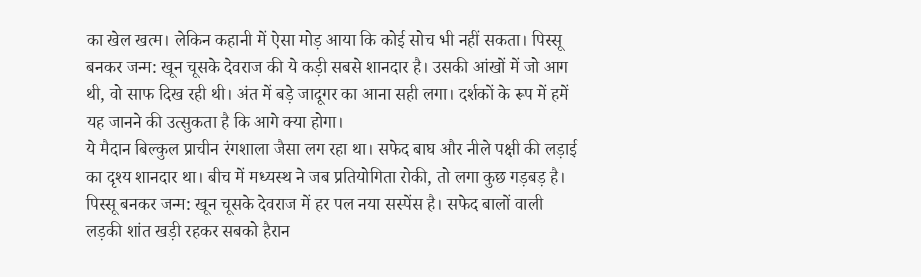का खेल खत्म। लेकिन कहानी में ऐसा मोड़ आया कि कोई सोच भी नहीं सकता। पिस्सू बनकर जन्म: खून चूसके देवराज की ये कड़ी सबसे शानदार है। उसकी आंखों में जो आग थी, वो साफ दिख रही थी। अंत में बड़े जादूगर का आना सही लगा। दर्शकों के रूप में हमें यह जानने की उत्सुकता है कि आगे क्या होगा।
ये मैदान बिल्कुल प्राचीन रंगशाला जैसा लग रहा था। सफेद बाघ और नीले पक्षी की लड़ाई का दृश्य शानदार था। बीच में मध्यस्थ ने जब प्रतियोगिता रोकी, तो लगा कुछ गड़बड़ है। पिस्सू बनकर जन्म: खून चूसके देवराज में हर पल नया सस्पेंस है। सफेद बालों वाली लड़की शांत खड़ी रहकर सबको हैरान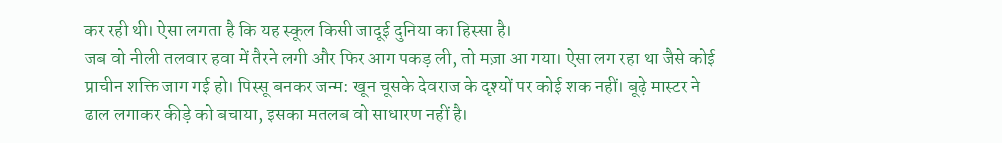कर रही थी। ऐसा लगता है कि यह स्कूल किसी जादूई दुनिया का हिस्सा है।
जब वो नीली तलवार हवा में तैरने लगी और फिर आग पकड़ ली, तो मज़ा आ गया। ऐसा लग रहा था जैसे कोई प्राचीन शक्ति जाग गई हो। पिस्सू बनकर जन्म: खून चूसके देवराज के दृश्यों पर कोई शक नहीं। बूढ़े मास्टर ने ढाल लगाकर कीड़े को बचाया, इसका मतलब वो साधारण नहीं है।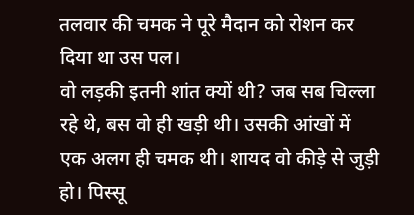तलवार की चमक ने पूरे मैदान को रोशन कर दिया था उस पल।
वो लड़की इतनी शांत क्यों थी? जब सब चिल्ला रहे थे, बस वो ही खड़ी थी। उसकी आंखों में एक अलग ही चमक थी। शायद वो कीड़े से जुड़ी हो। पिस्सू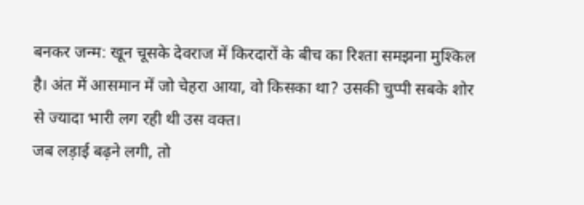बनकर जन्म: खून चूसके देवराज में किरदारों के बीच का रिश्ता समझना मुश्किल है। अंत में आसमान में जो चेहरा आया, वो किसका था? उसकी चुप्पी सबके शोर से ज्यादा भारी लग रही थी उस वक्त।
जब लड़ाई बढ़ने लगी, तो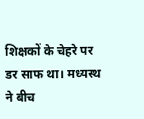शिक्षकों के चेहरे पर डर साफ था। मध्यस्थ ने बीच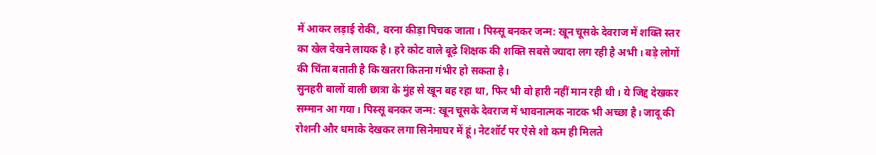में आकर लड़ाई रोकी, वरना कीड़ा पिचक जाता। पिस्सू बनकर जन्म: खून चूसके देवराज में शक्ति स्तर का खेल देखने लायक है। हरे कोट वाले बूढ़े शिक्षक की शक्ति सबसे ज्यादा लग रही है अभी। बड़े लोगों की चिंता बताती है कि खतरा कितना गंभीर हो सकता है।
सुनहरी बालों वाली छात्रा के मुंह से खून बह रहा था, फिर भी वो हारी नहीं मान रही थी। ये जिद्द देखकर सम्मान आ गया। पिस्सू बनकर जन्म: खून चूसके देवराज में भावनात्मक नाटक भी अच्छा है। जादू की रोशनी और धमाके देखकर लगा सिनेमाघर में हूं। नेटशॉर्ट पर ऐसे शो कम ही मिलते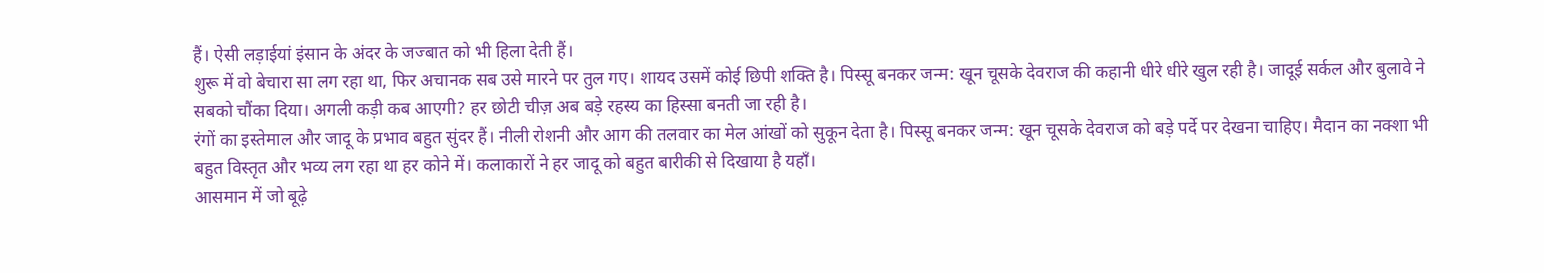हैं। ऐसी लड़ाईयां इंसान के अंदर के जज्बात को भी हिला देती हैं।
शुरू में वो बेचारा सा लग रहा था, फिर अचानक सब उसे मारने पर तुल गए। शायद उसमें कोई छिपी शक्ति है। पिस्सू बनकर जन्म: खून चूसके देवराज की कहानी धीरे धीरे खुल रही है। जादूई सर्कल और बुलावे ने सबको चौंका दिया। अगली कड़ी कब आएगी? हर छोटी चीज़ अब बड़े रहस्य का हिस्सा बनती जा रही है।
रंगों का इस्तेमाल और जादू के प्रभाव बहुत सुंदर हैं। नीली रोशनी और आग की तलवार का मेल आंखों को सुकून देता है। पिस्सू बनकर जन्म: खून चूसके देवराज को बड़े पर्दे पर देखना चाहिए। मैदान का नक्शा भी बहुत विस्तृत और भव्य लग रहा था हर कोने में। कलाकारों ने हर जादू को बहुत बारीकी से दिखाया है यहाँ।
आसमान में जो बूढ़े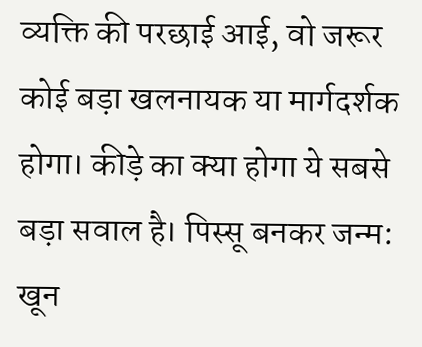व्यक्ति की परछाई आई, वो जरूर कोई बड़ा खलनायक या मार्गदर्शक होगा। कीड़े का क्या होगा ये सबसे बड़ा सवाल है। पिस्सू बनकर जन्म: खून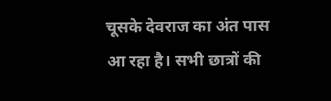चूसके देवराज का अंत पास आ रहा है। सभी छात्रों की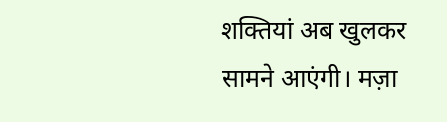शक्तियां अब खुलकर सामने आएंगी। मज़ा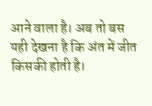आने वाला है। अब तो बस यही देखना है कि अंत में जीत किसकी होती है।